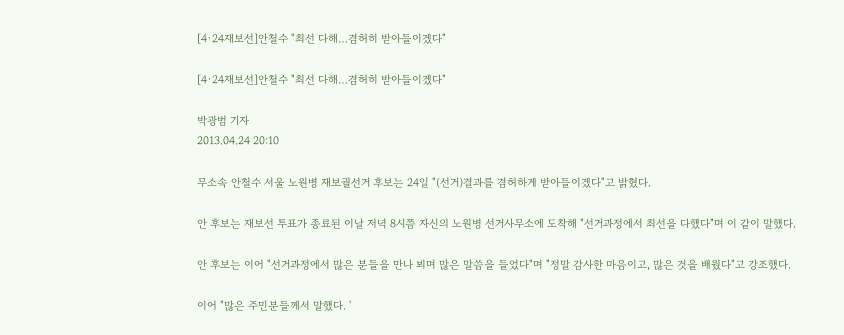[4·24재보선]안철수 "최선 다해…겸허히 받아들이겠다"

[4·24재보선]안철수 "최선 다해…겸허히 받아들이겠다"

박광범 기자
2013.04.24 20:10

무소속 안철수 서울 노원병 재보궐선거 후보는 24일 "(선거)결과를 겸허하게 받아들이겠다"고 밝혔다.

안 후보는 재보선 투표가 종료된 이날 저녁 8시쯤 자신의 노원병 선거사무소에 도착해 "선거과정에서 최선을 다했다"며 이 같이 말했다.

안 후보는 이어 "선거과정에서 많은 분들을 만나 뵈며 많은 말씀을 들었다"며 "정말 감사한 마음이고, 많은 것을 배웠다"고 강조했다.

이어 "많은 주민분들께서 말했다. '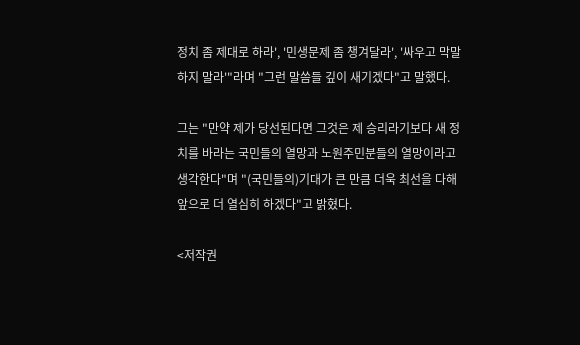정치 좀 제대로 하라', '민생문제 좀 챙겨달라', '싸우고 막말하지 말라'"라며 "그런 말씀들 깊이 새기겠다"고 말했다.

그는 "만약 제가 당선된다면 그것은 제 승리라기보다 새 정치를 바라는 국민들의 열망과 노원주민분들의 열망이라고 생각한다"며 "(국민들의)기대가 큰 만큼 더욱 최선을 다해 앞으로 더 열심히 하겠다"고 밝혔다.

<저작권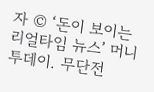자 © ‘돈이 보이는 리얼타임 뉴스’ 머니투데이. 무단전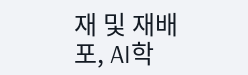재 및 재배포, AI학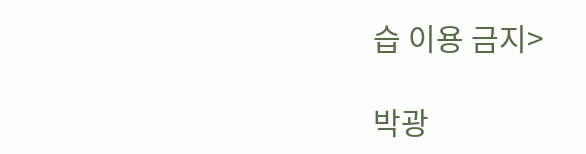습 이용 금지>

박광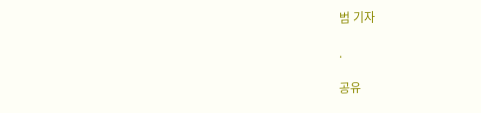범 기자

.

공유